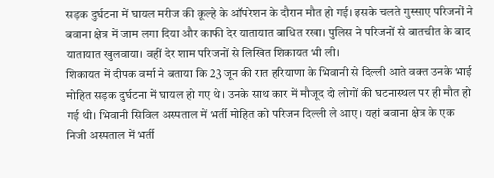सड़क दुर्घटना में घायल मरीज की कूल्हे के ऑपरेशन के दौरान मौत हो गई। इसके चलते गुस्साए परिजनों ने बवाना क्षेत्र में जाम लगा दिया और काफी देर यातायात बाधित रखा। पुलिस ने परिजनों से बातचीत के बाद यातायात खुलवाया। वहीं देर शाम परिजनों से लिखित शिकायत भी ली।
शिकायत में दीपक वर्मा ने बताया कि 23 जून की रात हरियाणा के भिवानी से दिल्ली आते वक्त उनके भाई मोहित सड़क दुर्घटना में घायल हो गए थे। उनके साथ कार में मौजूद दो लोगों की घटनास्थल पर ही मौत हो गई थी। भिवानी सिविल अस्पताल में भर्ती मोहित को परिजन दिल्ली ले आए। यहां बवाना क्षेत्र के एक निजी अस्पताल में भर्ती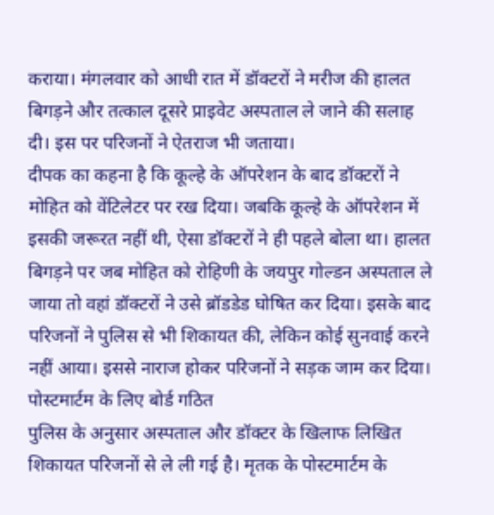कराया। मंगलवार को आधी रात में डॉक्टरों ने मरीज की हालत बिगड़ने और तत्काल दूसरे प्राइवेट अस्पताल ले जाने की सलाह दी। इस पर परिजनों ने ऐतराज भी जताया।
दीपक का कहना है कि कूल्हे के ऑपरेशन के बाद डॉक्टरों ने मोहित को वेंटिलेटर पर रख दिया। जबकि कूल्हे के ऑपरेशन में इसकी जरूरत नहीं थी, ऐसा डॉक्टरों ने ही पहले बोला था। हालत बिगड़ने पर जब मोहित को रोहिणी के जयपुर गोल्डन अस्पताल ले जाया तो वहां डॉक्टरों ने उसे ब्रॉडडेड घोषित कर दिया। इसके बाद परिजनों ने पुलिस से भी शिकायत की, लेकिन कोई सुनवाई करने नहीं आया। इससे नाराज होकर परिजनों ने सड़क जाम कर दिया।
पोस्टमार्टम के लिए बोर्ड गठित
पुलिस के अनुसार अस्पताल और डॉक्टर के खिलाफ लिखित शिकायत परिजनों से ले ली गई है। मृतक के पोस्टमार्टम के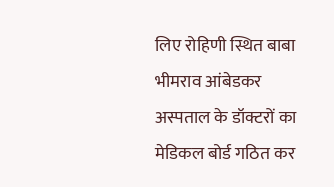लिए रोहिणी स्थित बाबा भीमराव आंबेडकर अस्पताल के डॉक्टरों का मेडिकल बोर्ड गठित कर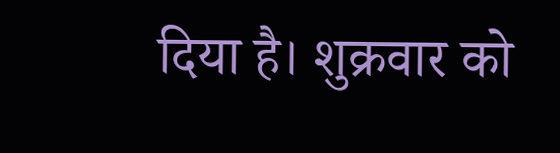दिया है। शुक्रवार को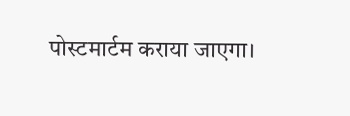पोस्टमार्टम कराया जाएगा।